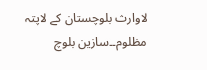لاوارث بلوچستان کے لاپتہ مظلوم۔۔سازین بلوچ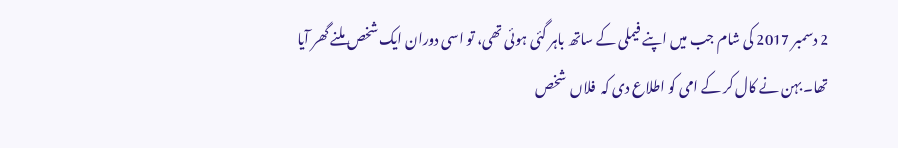2 دسمبر 2017 کی شام جب میں اپنے فیملی کے ساتھ باہر گئی ہوئی تھی، تو اسی دوران ایک شخص ملنے گھر آیا تھا۔ بہن نے کال کر کے امی کو اطلاع دی کہ  فلاں  شخص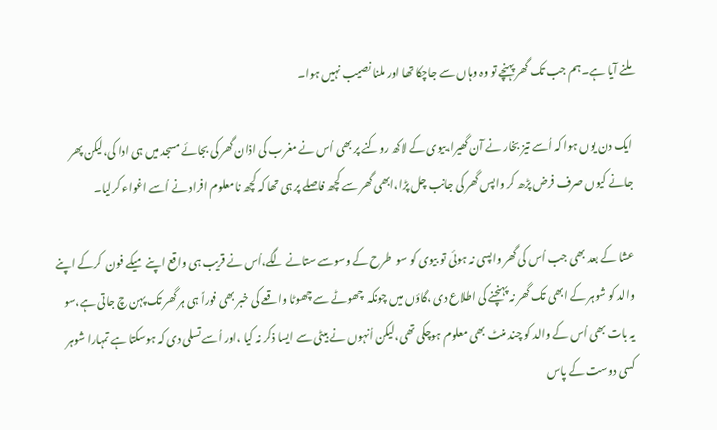ملنے آیا ہے۔ہم جب تک گھر پہنچے تو وہ وہاں سے جاچکا تھا اور ملنا نصیب نہیں ہوا۔

ایک دن یوں ہوا کہ اُسے تیز بخار نے آن گھیرا،بیوی کے لاکھ روکنے پر بھی اُس نے مغرب کی اذان گھر کی بجائے مسجد میں ہی ادا کی،لیکن پھر جانے کیوں صرف فرض پڑھ کر واپس گھر کی جانب چل پڑا،ابھی گھر سے کچھ فاصلے پر ہی تھا کہ کچھ نامعلوم افراد نے اُسے اغواء کرلیا۔

عشا کے بعد بھی جب اُس کی گھر واپسی نہ ہوئی تو بیوی کو سو  طرح کے وسوسے ستانے لگے،اُس نے قریب ہی واقع اپنے میکے فون  کرکے اپنے والد کو شوہر کے ابھی تک گھر نہ پہنچنے کی اطلاع دی ،گاؤں میں چونکہ  چھوٹے سے چھوٹا واقعے کی خبر بھی فوراً ہی ہر گھر تک پہن چ جاتی ہے،سو یہ بات بھی اُس کے والد کو چند منٹ بھی معلوم ہوچکی تھی،لیکن اُنہوں نے بیٹی سے ایسا ذکر نہ کیا ،اور اُسے تسلی دی کہ ہوسکتا ہے تمہارا شوہر کسی دوست کے پاس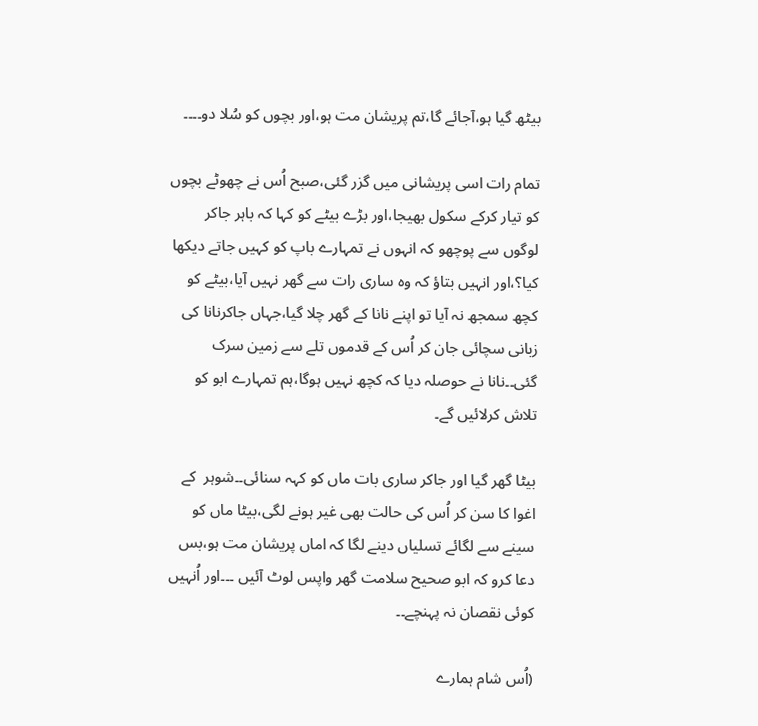بیٹھ گیا ہو،آجائے گا،تم پریشان مت ہو،اور بچوں کو سُلا دو۔۔۔۔

تمام رات اسی پریشانی میں گزر گئی،صبح اُس نے چھوٹے بچوں کو تیار کرکے سکول بھیجا،اور بڑے بیٹے کو کہا کہ باہر جاکر لوگوں سے پوچھو کہ انہوں نے تمہارے باپ کو کہیں جاتے دیکھا کیا؟،اور انہیں بتاؤ کہ وہ ساری رات سے گھر نہیں آیا،بیٹے کو کچھ سمجھ نہ آیا تو اپنے نانا کے گھر چلا گیا،جہاں جاکرنانا کی زبانی سچائی جان کر اُس کے قدموں تلے سے زمین سرک گئی۔۔نانا نے حوصلہ دیا کہ کچھ نہیں ہوگا،ہم تمہارے ابو کو تلاش کرلائیں گے۔

بیٹا گھر گیا اور جاکر ساری بات ماں کو کہہ سنائی۔۔شوہر  کے اغوا کا سن کر اُس کی حالت بھی غیر ہونے لگی،بیٹا ماں کو سینے سے لگائے تسلیاں دینے لگا کہ اماں پریشان مت ہو،بس دعا کرو کہ ابو صحیح سلامت گھر واپس لوٹ آئیں ۔۔۔اور اُنہیں کوئی نقصان نہ پہنچے۔۔

(اُس شام ہمارے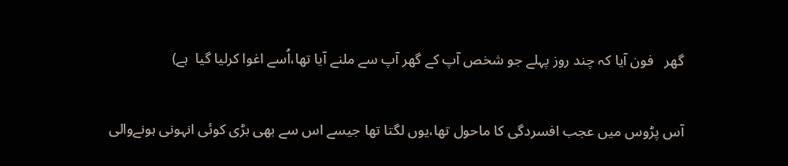گھر   فون آیا کہ چند روز پہلے جو شخص آپ کے گھر آپ سے ملنے آیا تھا،اُسے اغوا کرلیا گیا  ہے)

آس پڑوس میں عجب افسردگی کا ماحول تھا،یوں لگتا تھا جیسے اس سے بھی بڑی کوئی انہونی ہونےوالی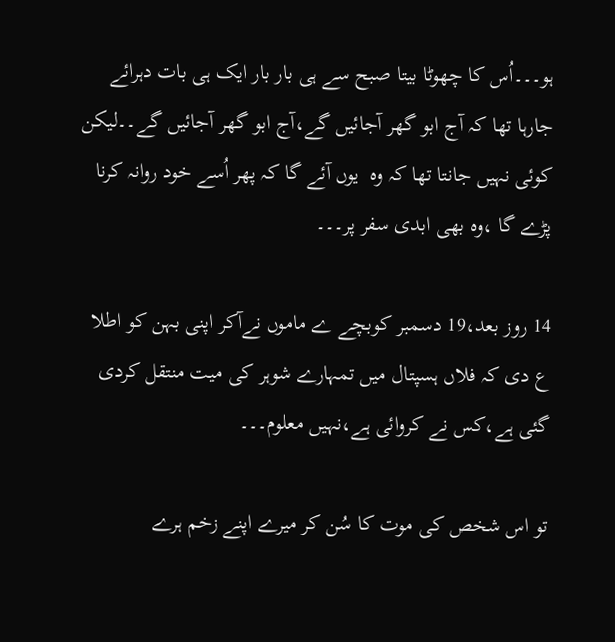ہو۔۔۔اُس کا چھوٹا بیتا صبح سے ہی بار بار ایک ہی بات دہرائے جارہا تھا کہ آج ابو گھر آجائیں گے،آج ابو گھر آجائیں گے۔۔لیکن کوئی نہیں جانتا تھا کہ وہ  یوں آئے گا کہ پھر اُسے خود روانہ کرنا پڑے گا ،وہ بھی ابدی سفر پر۔۔۔

14 روز بعد،19 دسمبر کوبچے ے ماموں نےآکر اپنی بہن کو اطلا ع دی کہ فلاں ہسپتال میں تمہارے شوہر کی میت منتقل کردی گئی ہے،کس نے کروائی ہے،نہیں معلوم۔۔۔

تو اس شخص کی موت کا سُن کر میرے اپنے زخم ہرے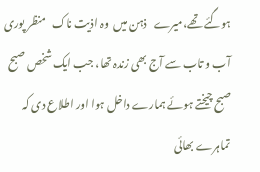ہوگئے تھے،میرے   ذہن میں  وہ اذیت ناک   منظر پوری آب و تاب سے آج بھی زندہ تھا، جب ایک شخص صبح صبح چیختے ہوئے ہمارے داخل ہوا اور اطلاع دی کہ تماہرے بھائی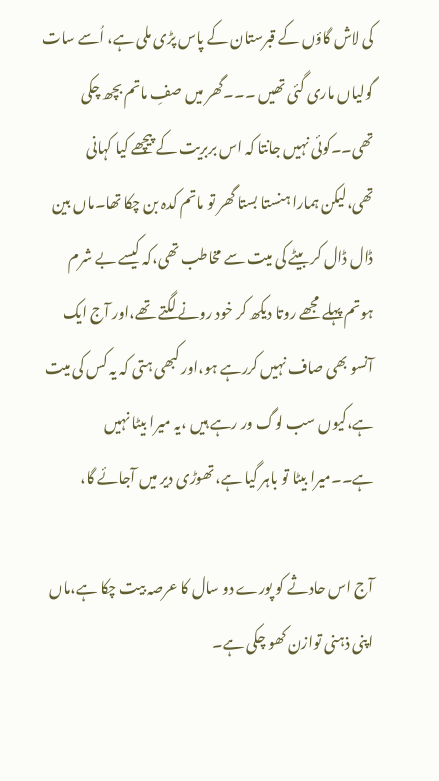کی لاش گاؤں کے قبرستان کے پاس پڑی ملی ہے، اُسے سات گولیاں ماری گئی تھیں ۔۔۔گھر میں صفِ ماتم بچھ چکی تھی۔۔کوئی نہیں جانتا کہ اس بربریت کے پیچھے کیا کہانی تھی،لیکن ہمارا ہنستا بستا گھر تو ماتم کدہ بن چکا تھا۔ماں بین ڈال ڈال کر بیٹے کی میت سے مخاطب تھی،کہ کیسے بے شرم ہوتم پہلے مجھے روتا دیکھ کر خود رونے لگتے تھے،اور آج ایک آنسو بھی صاف نہیں کررہے ہو،اور کبھی ہتی کہ یہ کس کی میت ہے،کیوں سب لوگ ور رہے ہیں ،یہ میرا بیٹا نہیں ہے۔۔میرا بیٹا تو باہر گیا ہے،تھوڑی دیر میں آجائے گا،

آج اس حادثے کو پورے دو سال کا عرصہ بیت چکا ہے،ماں اپنی ذہنی توازن کھو چکی ہے۔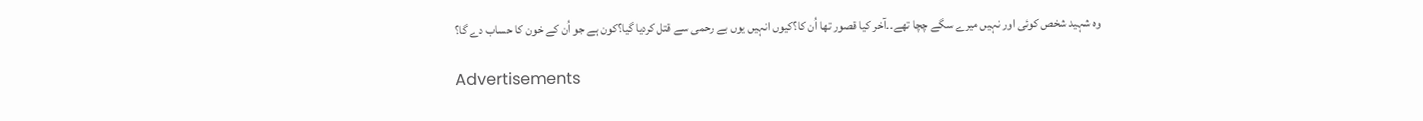وہ شہید شخص کوئی اور نہیں میرے سگے چچا تھے۔۔آخر کیا قصور تھا اُن کا؟کیوں انہیں یوں بے رحمی سے قتل کردیا گیا؟کون ہے جو اُن کے خون کا حساب دے گا؟

Advertisements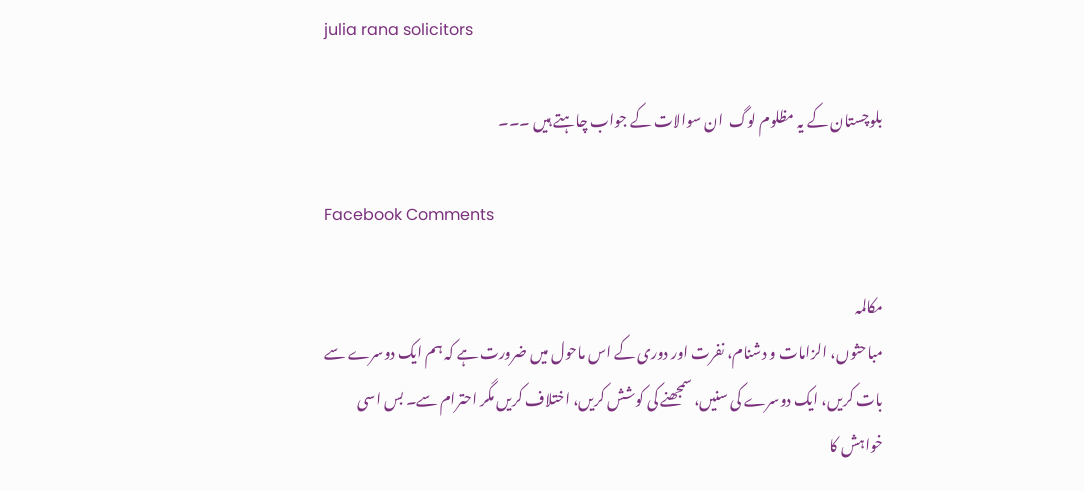julia rana solicitors

بلوچستان کے یہ مظلوم لوگ  ان سوالات کے جواب چاہتے ہیں ۔۔۔

Facebook Comments

مکالمہ
مباحثوں، الزامات و دشنام، نفرت اور دوری کے اس ماحول میں ضرورت ہے کہ ہم ایک دوسرے سے بات کریں، ایک دوسرے کی سنیں، سمجھنے کی کوشش کریں، اختلاف کریں مگر احترام سے۔ بس اسی خواہش کا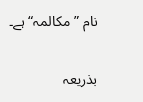نام ”مکالمہ“ ہے۔

بذریعہ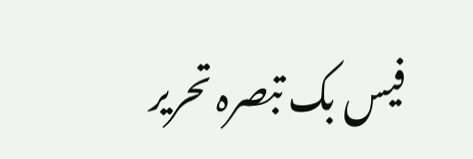فیس بک تبصرہ تحریر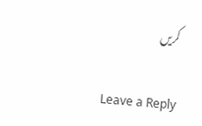کریں

Leave a Reply